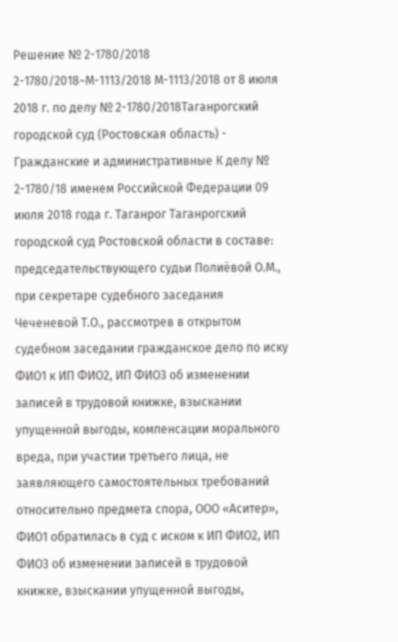Решение № 2-1780/2018 2-1780/2018~М-1113/2018 М-1113/2018 от 8 июля 2018 г. по делу № 2-1780/2018Таганрогский городской суд (Ростовская область) - Гражданские и административные К делу № 2-1780/18 именем Российской Федерации 09 июля 2018 года г. Таганрог Таганрогский городской суд Ростовской области в составе: председательствующего судьи Полиёвой О.М., при секретаре судебного заседания Чеченевой Т.О., рассмотрев в открытом судебном заседании гражданское дело по иску ФИО1 к ИП ФИО2, ИП ФИО3 об изменении записей в трудовой книжке, взыскании упущенной выгоды, компенсации морального вреда, при участии третьего лица, не заявляющего самостоятельных требований относительно предмета спора, ООО «Аситер», ФИО1 обратилась в суд с иском к ИП ФИО2, ИП ФИО3 об изменении записей в трудовой книжке, взыскании упущенной выгоды,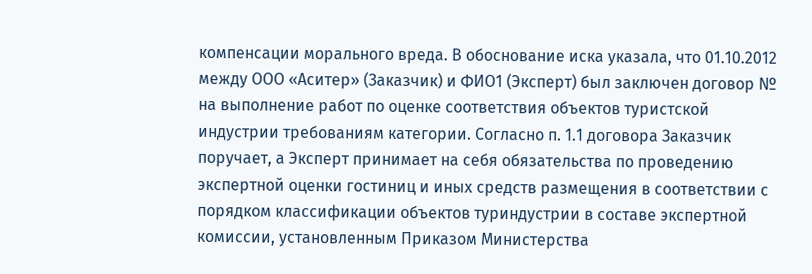компенсации морального вреда. В обоснование иска указала, что 01.10.2012 между ООО «Аситер» (Заказчик) и ФИО1 (Эксперт) был заключен договор № на выполнение работ по оценке соответствия объектов туристской индустрии требованиям категории. Согласно п. 1.1 договора Заказчик поручает, а Эксперт принимает на себя обязательства по проведению экспертной оценки гостиниц и иных средств размещения в соответствии с порядком классификации объектов туриндустрии в составе экспертной комиссии, установленным Приказом Министерства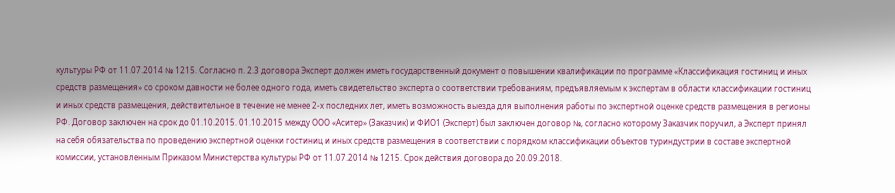культуры РФ от 11.07.2014 № 1215. Согласно п. 2.3 договора Эксперт должен иметь государственный документ о повышении квалификации по программе «Классификация гостиниц и иных средств размещения» со сроком давности не более одного года, иметь свидетельство эксперта о соответствии требованиям, предъявляемым к экспертам в области классификации гостиниц и иных средств размещения, действительное в течение не менее 2-х последних лет, иметь возможность выезда для выполнения работы по экспертной оценке средств размещения в регионы РФ. Договор заключен на срок до 01.10.2015. 01.10.2015 между ООО «Аситер» (Заказчик) и ФИО1 (Эксперт) был заключен договор №, согласно которому Заказчик поручил, а Эксперт принял на себя обязательства по проведению экспертной оценки гостиниц и иных средств размещения в соответствии с порядком классификации объектов туриндустрии в составе экспертной комиссии, установленным Приказом Министерства культуры РФ от 11.07.2014 № 1215. Срок действия договора до 20.09.2018.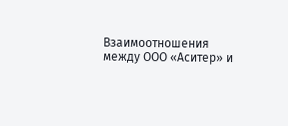Взаимоотношения между ООО «Аситер» и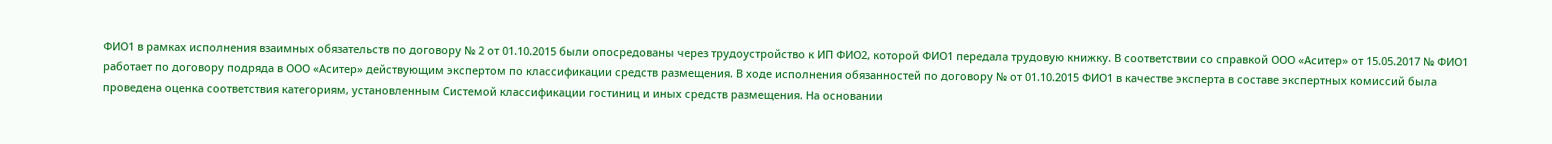ФИО1 в рамках исполнения взаимных обязательств по договору № 2 от 01.10.2015 были опосредованы через трудоустройство к ИП ФИО2, которой ФИО1 передала трудовую книжку. В соответствии со справкой ООО «Аситер» от 15.05.2017 № ФИО1 работает по договору подряда в ООО «Аситер» действующим экспертом по классификации средств размещения. В ходе исполнения обязанностей по договору № от 01.10.2015 ФИО1 в качестве эксперта в составе экспертных комиссий была проведена оценка соответствия категориям, установленным Системой классификации гостиниц и иных средств размещения. На основании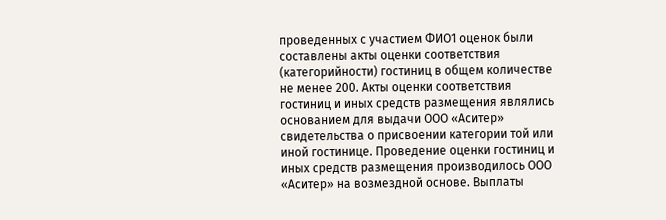проведенных с участием ФИО1 оценок были составлены акты оценки соответствия (категорийности) гостиниц в общем количестве не менее 200. Акты оценки соответствия гостиниц и иных средств размещения являлись основанием для выдачи ООО «Аситер» свидетельства о присвоении категории той или иной гостинице. Проведение оценки гостиниц и иных средств размещения производилось ООО «Аситер» на возмездной основе. Выплаты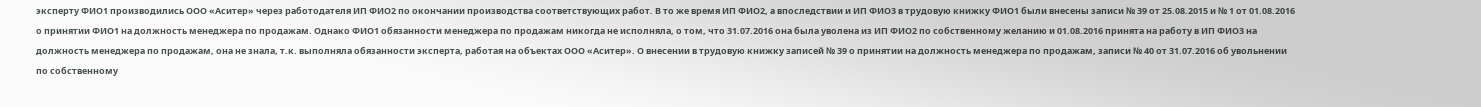эксперту ФИО1 производились ООО «Аситер» через работодателя ИП ФИО2 по окончании производства соответствующих работ. В то же время ИП ФИО2, а впоследствии и ИП ФИО3 в трудовую книжку ФИО1 были внесены записи № 39 от 25.08.2015 и № 1 от 01.08.2016 о принятии ФИО1 на должность менеджера по продажам. Однако ФИО1 обязанности менеджера по продажам никогда не исполняла, о том, что 31.07.2016 она была уволена из ИП ФИО2 по собственному желанию и 01.08.2016 принята на работу в ИП ФИО3 на должность менеджера по продажам, она не знала, т.к. выполняла обязанности эксперта, работая на объектах ООО «Аситер». О внесении в трудовую книжку записей № 39 о принятии на должность менеджера по продажам, записи № 40 от 31.07.2016 об увольнении по собственному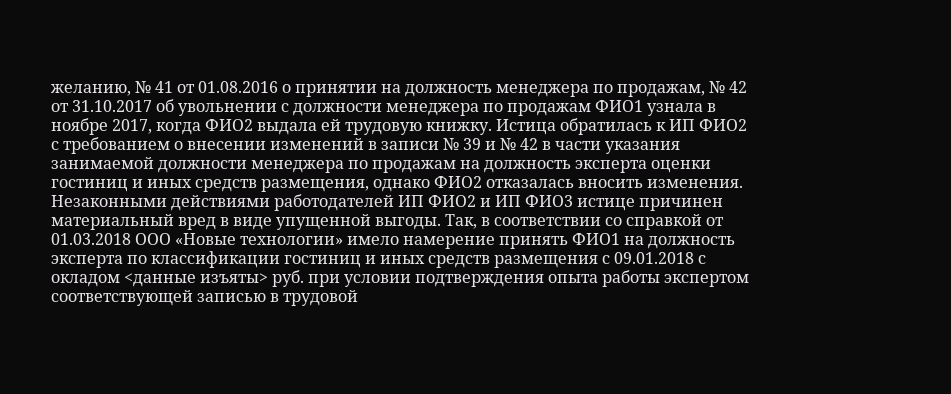желанию, № 41 от 01.08.2016 о принятии на должность менеджера по продажам, № 42 от 31.10.2017 об увольнении с должности менеджера по продажам ФИО1 узнала в ноябре 2017, когда ФИО2 выдала ей трудовую книжку. Истица обратилась к ИП ФИО2 с требованием о внесении изменений в записи № 39 и № 42 в части указания занимаемой должности менеджера по продажам на должность эксперта оценки гостиниц и иных средств размещения, однако ФИО2 отказалась вносить изменения. Незаконными действиями работодателей ИП ФИО2 и ИП ФИО3 истице причинен материальный вред в виде упущенной выгоды. Так, в соответствии со справкой от 01.03.2018 ООО «Новые технологии» имело намерение принять ФИО1 на должность эксперта по классификации гостиниц и иных средств размещения с 09.01.2018 с окладом <данные изъяты> руб. при условии подтверждения опыта работы экспертом соответствующей записью в трудовой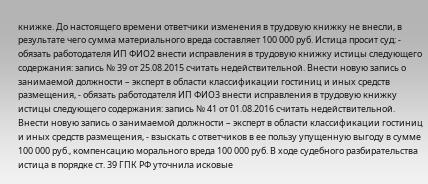книжке. До настоящего времени ответчики изменения в трудовую книжку не внесли, в результате чего сумма материального вреда составляет 100 000 руб. Истица просит суд: - обязать работодателя ИП ФИО2 внести исправления в трудовую книжку истицы следующего содержания: запись № 39 от 25.08.2015 считать недействительной. Внести новую запись о занимаемой должности – эксперт в области классификации гостиниц и иных средств размещения, - обязать работодателя ИП ФИО3 внести исправления в трудовую книжку истицы следующего содержания: запись № 41 от 01.08.2016 считать недействительной. Внести новую запись о занимаемой должности – эксперт в области классификации гостиниц и иных средств размещения, - взыскать с ответчиков в ее пользу упущенную выгоду в сумме 100 000 руб., компенсацию морального вреда 100 000 руб. В ходе судебного разбирательства истица в порядке ст. 39 ГПК РФ уточнила исковые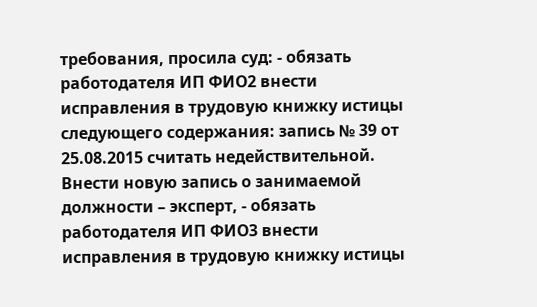требования, просила суд: - обязать работодателя ИП ФИО2 внести исправления в трудовую книжку истицы следующего содержания: запись № 39 от 25.08.2015 считать недействительной. Внести новую запись о занимаемой должности – эксперт, - обязать работодателя ИП ФИО3 внести исправления в трудовую книжку истицы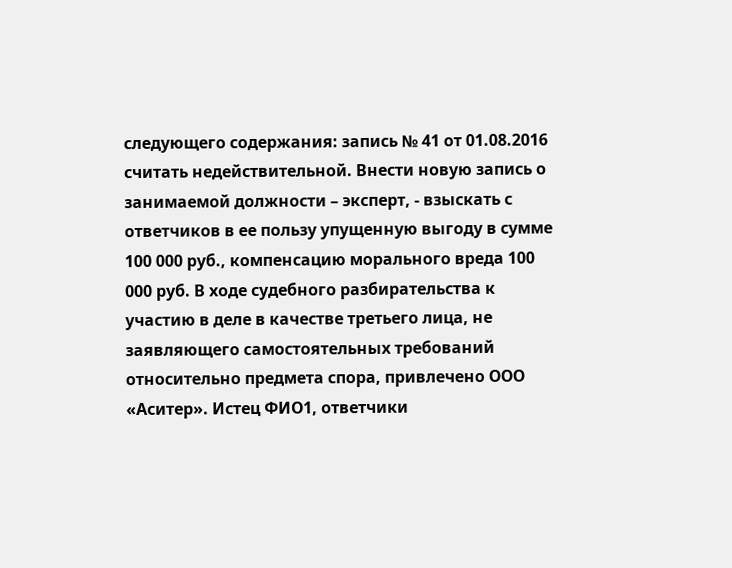следующего содержания: запись № 41 от 01.08.2016 считать недействительной. Внести новую запись о занимаемой должности – эксперт, - взыскать с ответчиков в ее пользу упущенную выгоду в сумме 100 000 руб., компенсацию морального вреда 100 000 руб. В ходе судебного разбирательства к участию в деле в качестве третьего лица, не заявляющего самостоятельных требований относительно предмета спора, привлечено ООО «Аситер». Истец ФИО1, ответчики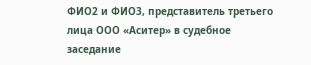ФИО2 и ФИО3, представитель третьего лица ООО «Аситер» в судебное заседание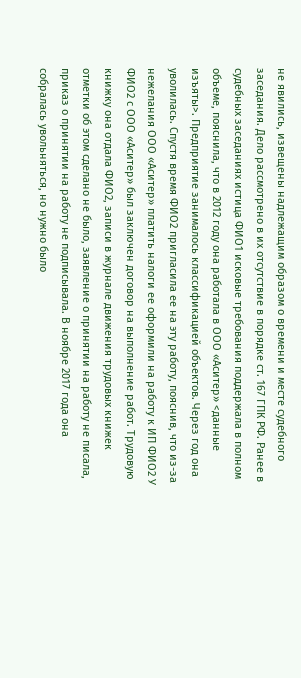не явились, извещены надлежащим образом о времени и месте судебного заседания. Дело рассмотрено в их отсутствие в порядке ст. 167 ГПК РФ. Ранее в судебных заседаниях истица ФИО1 исковые требования поддержала в полном объеме, пояснила, что в 2012 году она работала в ООО «Аситер» <данные изъяты>. Предприятие занималось классификацией объектов. Через год она уволилась. Спустя время ФИО2 пригласила ее на эту работу, пояснив, что из-за нежелания ООО «Аситер» платить налоги ее оформили на работу к ИП ФИО2 У ФИО2 с ООО «Аситер» был заключен договор на выполнение работ. Трудовую книжку она отдала ФИО2, записи в журнале движения трудовых книжек отметки об этом сделано не было, заявление о принятии на работу не писала, приказ о принятии на работу не подписывала. В ноябре 2017 года она собралась увольняться, но нужно было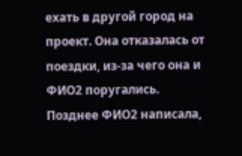ехать в другой город на проект. Она отказалась от поездки, из-за чего она и ФИО2 поругались. Позднее ФИО2 написала,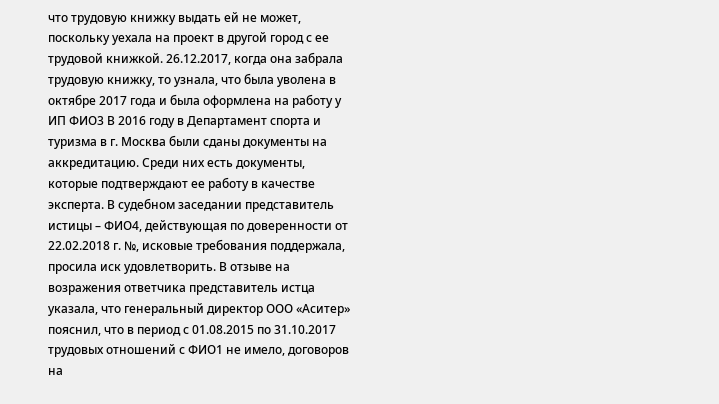что трудовую книжку выдать ей не может, поскольку уехала на проект в другой город с ее трудовой книжкой. 26.12.2017, когда она забрала трудовую книжку, то узнала, что была уволена в октябре 2017 года и была оформлена на работу у ИП ФИО3 В 2016 году в Департамент спорта и туризма в г. Москва были сданы документы на аккредитацию. Среди них есть документы, которые подтверждают ее работу в качестве эксперта. В судебном заседании представитель истицы – ФИО4, действующая по доверенности от 22.02.2018 г. №, исковые требования поддержала, просила иск удовлетворить. В отзыве на возражения ответчика представитель истца указала, что генеральный директор ООО «Аситер» пояснил, что в период с 01.08.2015 по 31.10.2017 трудовых отношений с ФИО1 не имело, договоров на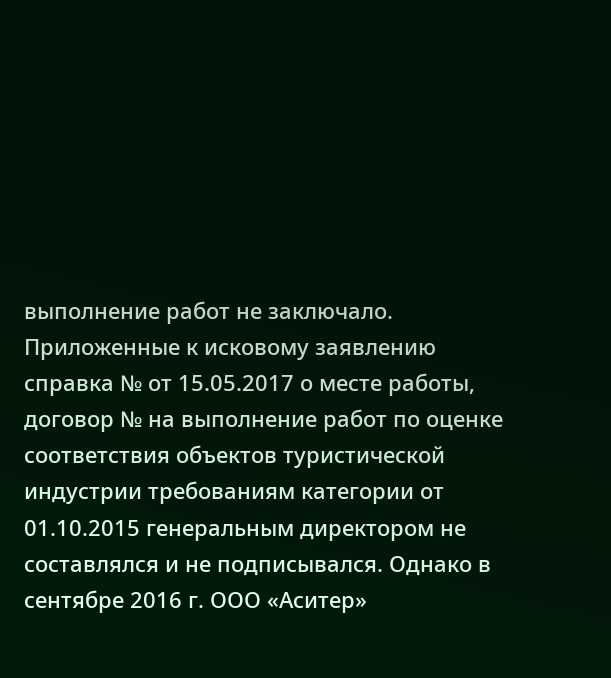выполнение работ не заключало. Приложенные к исковому заявлению справка № от 15.05.2017 о месте работы, договор № на выполнение работ по оценке соответствия объектов туристической индустрии требованиям категории от 01.10.2015 генеральным директором не составлялся и не подписывался. Однако в сентябре 2016 г. ООО «Аситер»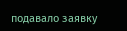подавало заявку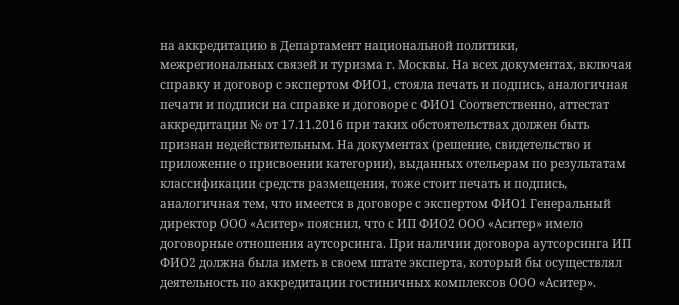на аккредитацию в Департамент национальной политики, межрегиональных связей и туризма г. Москвы. На всех документах, включая справку и договор с экспертом ФИО1, стояла печать и подпись, аналогичная печати и подписи на справке и договоре с ФИО1 Соответственно, аттестат аккредитации № от 17.11.2016 при таких обстоятельствах должен быть признан недействительным. На документах (решение, свидетельство и приложение о присвоении категории), выданных отельерам по результатам классификации средств размещения, тоже стоит печать и подпись, аналогичная тем, что имеется в договоре с экспертом ФИО1 Генеральный директор ООО «Аситер» пояснил, что с ИП ФИО2 ООО «Аситер» имело договорные отношения аутсорсинга. При наличии договора аутсорсинга ИП ФИО2 должна была иметь в своем штате эксперта, который бы осуществлял деятельность по аккредитации гостиничных комплексов ООО «Аситер».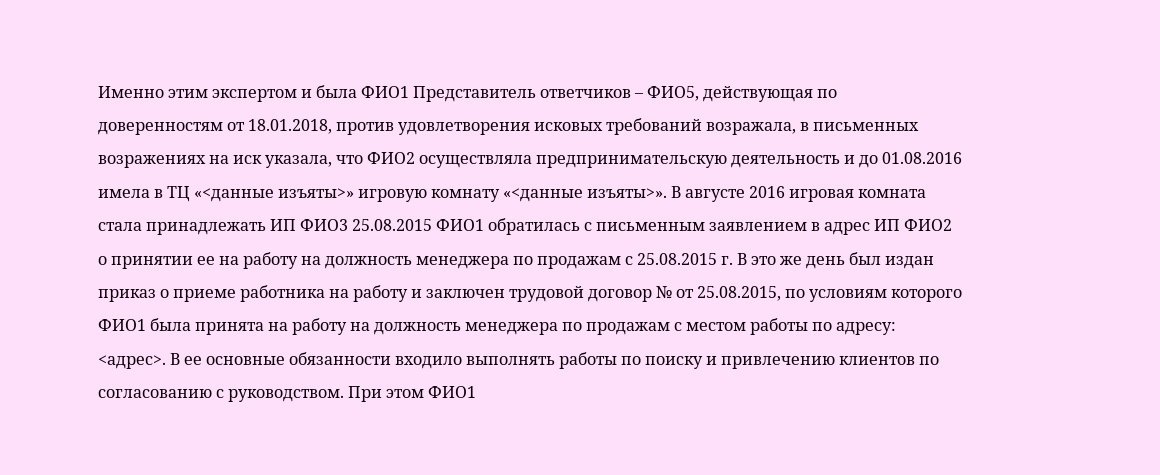Именно этим экспертом и была ФИО1 Представитель ответчиков – ФИО5, действующая по доверенностям от 18.01.2018, против удовлетворения исковых требований возражала, в письменных возражениях на иск указала, что ФИО2 осуществляла предпринимательскую деятельность и до 01.08.2016 имела в ТЦ «<данные изъяты>» игровую комнату «<данные изъяты>». В августе 2016 игровая комната стала принадлежать ИП ФИО3 25.08.2015 ФИО1 обратилась с письменным заявлением в адрес ИП ФИО2 о принятии ее на работу на должность менеджера по продажам с 25.08.2015 г. В это же день был издан приказ о приеме работника на работу и заключен трудовой договор № от 25.08.2015, по условиям которого ФИО1 была принята на работу на должность менеджера по продажам с местом работы по адресу: <адрес>. В ее основные обязанности входило выполнять работы по поиску и привлечению клиентов по согласованию с руководством. При этом ФИО1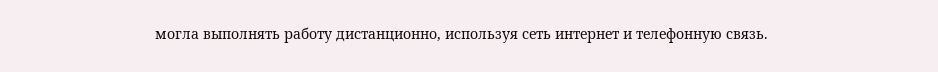могла выполнять работу дистанционно, используя сеть интернет и телефонную связь.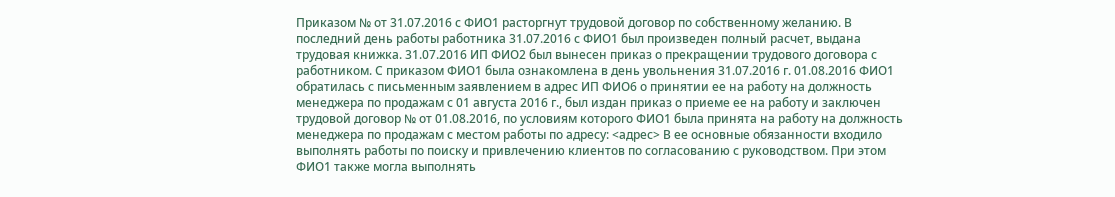Приказом № от 31.07.2016 с ФИО1 расторгнут трудовой договор по собственному желанию. В последний день работы работника 31.07.2016 с ФИО1 был произведен полный расчет, выдана трудовая книжка. 31.07.2016 ИП ФИО2 был вынесен приказ о прекращении трудового договора с работником. С приказом ФИО1 была ознакомлена в день увольнения 31.07.2016 г. 01.08.2016 ФИО1 обратилась с письменным заявлением в адрес ИП ФИО6 о принятии ее на работу на должность менеджера по продажам с 01 августа 2016 г., был издан приказ о приеме ее на работу и заключен трудовой договор № от 01.08.2016, по условиям которого ФИО1 была принята на работу на должность менеджера по продажам с местом работы по адресу: <адрес> В ее основные обязанности входило выполнять работы по поиску и привлечению клиентов по согласованию с руководством. При этом ФИО1 также могла выполнять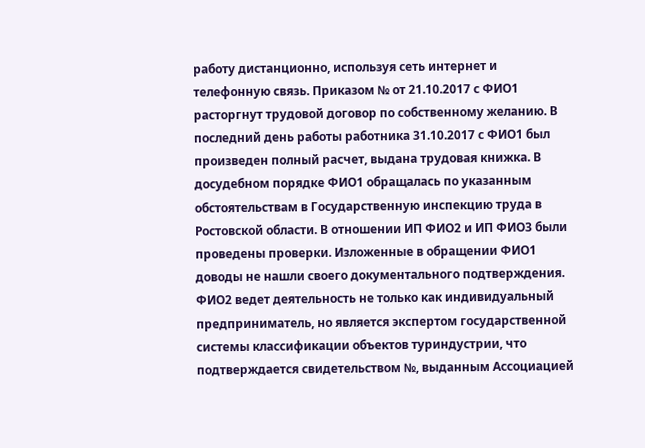работу дистанционно, используя сеть интернет и телефонную связь. Приказом № от 21.10.2017 с ФИО1 расторгнут трудовой договор по собственному желанию. В последний день работы работника 31.10.2017 с ФИО1 был произведен полный расчет, выдана трудовая книжка. В досудебном порядке ФИО1 обращалась по указанным обстоятельствам в Государственную инспекцию труда в Ростовской области. В отношении ИП ФИО2 и ИП ФИО3 были проведены проверки. Изложенные в обращении ФИО1 доводы не нашли своего документального подтверждения. ФИО2 ведет деятельность не только как индивидуальный предприниматель, но является экспертом государственной системы классификации объектов туриндустрии, что подтверждается свидетельством №, выданным Ассоциацией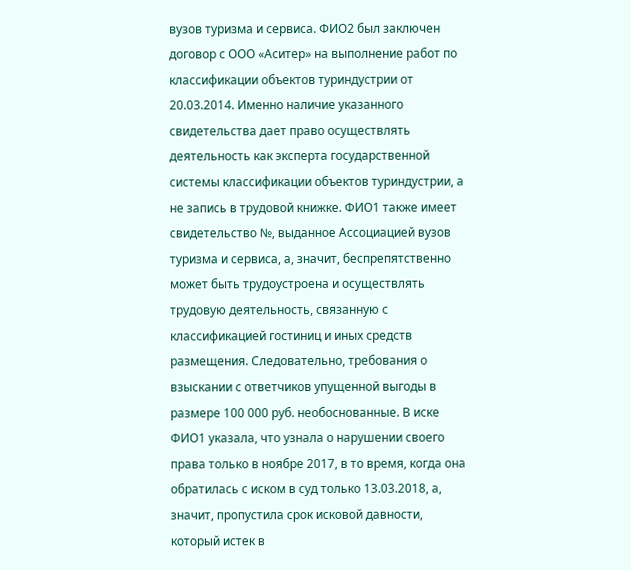вузов туризма и сервиса. ФИО2 был заключен договор с ООО «Аситер» на выполнение работ по классификации объектов туриндустрии от 20.03.2014. Именно наличие указанного свидетельства дает право осуществлять деятельность как эксперта государственной системы классификации объектов туриндустрии, а не запись в трудовой книжке. ФИО1 также имеет свидетельство №, выданное Ассоциацией вузов туризма и сервиса, а, значит, беспрепятственно может быть трудоустроена и осуществлять трудовую деятельность, связанную с классификацией гостиниц и иных средств размещения. Следовательно, требования о взыскании с ответчиков упущенной выгоды в размере 100 000 руб. необоснованные. В иске ФИО1 указала, что узнала о нарушении своего права только в ноябре 2017, в то время, когда она обратилась с иском в суд только 13.03.2018, а, значит, пропустила срок исковой давности, который истек в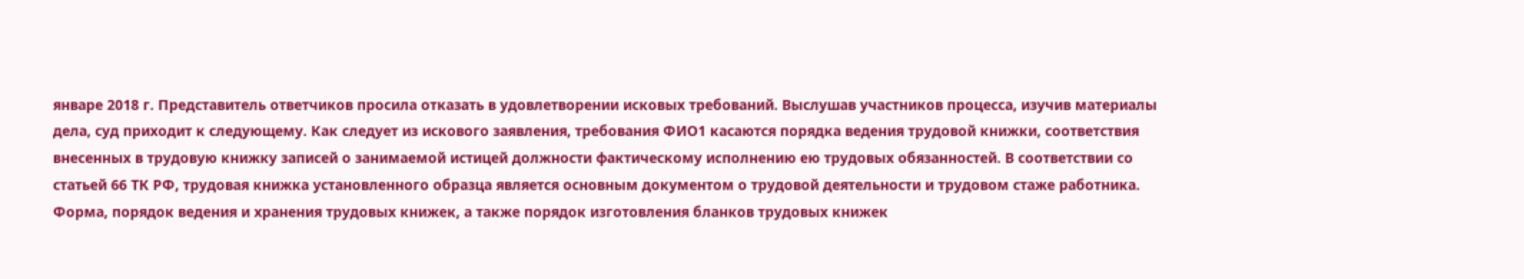январе 2018 г. Представитель ответчиков просила отказать в удовлетворении исковых требований. Выслушав участников процесса, изучив материалы дела, суд приходит к следующему. Как следует из искового заявления, требования ФИО1 касаются порядка ведения трудовой книжки, соответствия внесенных в трудовую книжку записей о занимаемой истицей должности фактическому исполнению ею трудовых обязанностей. В соответствии со статьей 66 ТК РФ, трудовая книжка установленного образца является основным документом о трудовой деятельности и трудовом стаже работника. Форма, порядок ведения и хранения трудовых книжек, а также порядок изготовления бланков трудовых книжек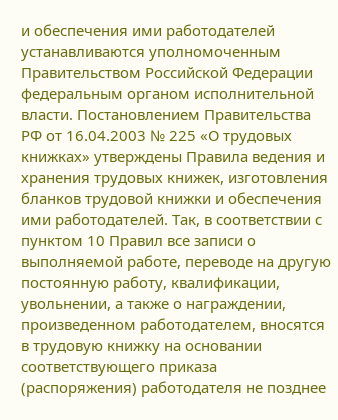и обеспечения ими работодателей устанавливаются уполномоченным Правительством Российской Федерации федеральным органом исполнительной власти. Постановлением Правительства РФ от 16.04.2003 № 225 «О трудовых книжках» утверждены Правила ведения и хранения трудовых книжек, изготовления бланков трудовой книжки и обеспечения ими работодателей. Так, в соответствии с пунктом 10 Правил все записи о выполняемой работе, переводе на другую постоянную работу, квалификации, увольнении, а также о награждении, произведенном работодателем, вносятся в трудовую книжку на основании соответствующего приказа (распоряжения) работодателя не позднее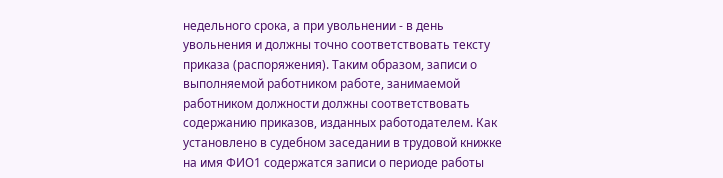недельного срока, а при увольнении - в день увольнения и должны точно соответствовать тексту приказа (распоряжения). Таким образом, записи о выполняемой работником работе, занимаемой работником должности должны соответствовать содержанию приказов, изданных работодателем. Как установлено в судебном заседании в трудовой книжке на имя ФИО1 содержатся записи о периоде работы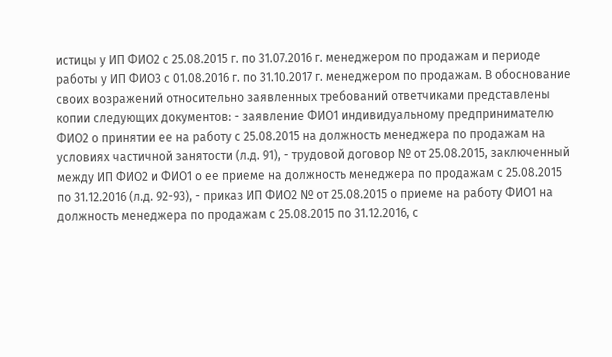истицы у ИП ФИО2 с 25.08.2015 г. по 31.07.2016 г. менеджером по продажам и периоде работы у ИП ФИО3 с 01.08.2016 г. по 31.10.2017 г. менеджером по продажам. В обоснование своих возражений относительно заявленных требований ответчиками представлены копии следующих документов: - заявление ФИО1 индивидуальному предпринимателю ФИО2 о принятии ее на работу с 25.08.2015 на должность менеджера по продажам на условиях частичной занятости (л.д. 91), - трудовой договор № от 25.08.2015, заключенный между ИП ФИО2 и ФИО1 о ее приеме на должность менеджера по продажам с 25.08.2015 по 31.12.2016 (л.д. 92-93), - приказ ИП ФИО2 № от 25.08.2015 о приеме на работу ФИО1 на должность менеджера по продажам с 25.08.2015 по 31.12.2016, с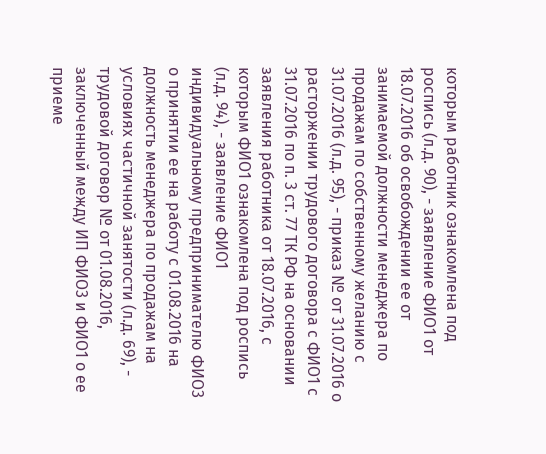которым работник ознакомлена под роспись (л.д. 90), - заявление ФИО1 от 18.07.2016 об освобождении ее от занимаемой должности менеджера по продажам по собственному желанию с 31.07.2016 (л.д. 95), - приказ № от 31.07.2016 о расторжении трудового договора с ФИО1 с 31.07.2016 по п. 3 ст. 77 ТК РФ на основании заявления работника от 18.07.2016, с которым ФИО1 ознакомлена под роспись (л.д. 94), - заявление ФИО1 индивидуальному предпринимателю ФИО3 о принятии ее на работу с 01.08.2016 на должность менеджера по продажам на условиях частичной занятости (л.д. 69), - трудовой договор № от 01.08.2016, заключенный между ИП ФИО3 и ФИО1 о ее приеме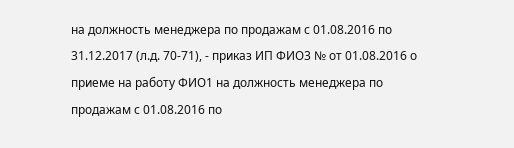на должность менеджера по продажам с 01.08.2016 по 31.12.2017 (л.д. 70-71), - приказ ИП ФИО3 № от 01.08.2016 о приеме на работу ФИО1 на должность менеджера по продажам с 01.08.2016 по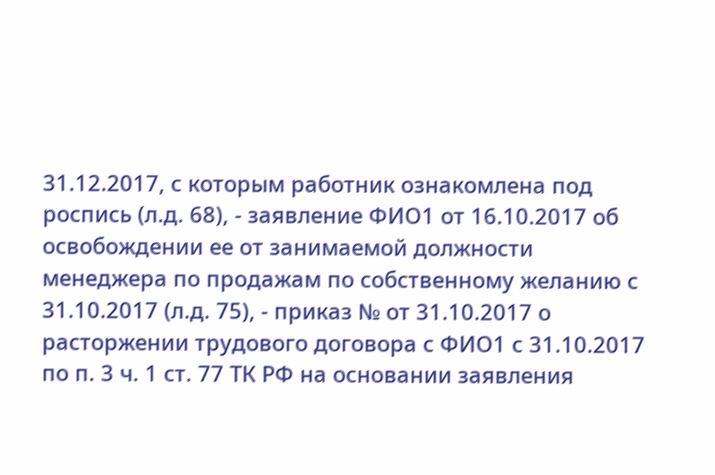31.12.2017, с которым работник ознакомлена под роспись (л.д. 68), - заявление ФИО1 от 16.10.2017 об освобождении ее от занимаемой должности менеджера по продажам по собственному желанию с 31.10.2017 (л.д. 75), - приказ № от 31.10.2017 о расторжении трудового договора с ФИО1 с 31.10.2017 по п. 3 ч. 1 ст. 77 ТК РФ на основании заявления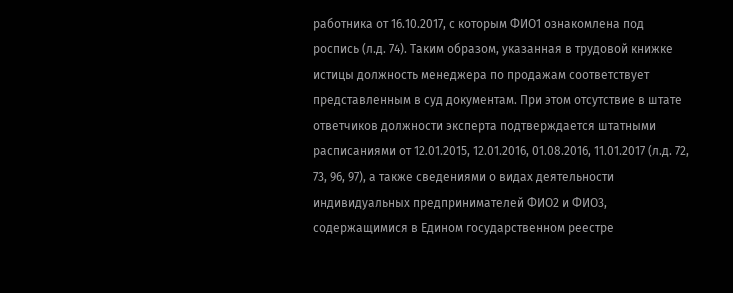работника от 16.10.2017, с которым ФИО1 ознакомлена под роспись (л.д. 74). Таким образом, указанная в трудовой книжке истицы должность менеджера по продажам соответствует представленным в суд документам. При этом отсутствие в штате ответчиков должности эксперта подтверждается штатными расписаниями от 12.01.2015, 12.01.2016, 01.08.2016, 11.01.2017 (л.д. 72, 73, 96, 97), а также сведениями о видах деятельности индивидуальных предпринимателей ФИО2 и ФИО3, содержащимися в Едином государственном реестре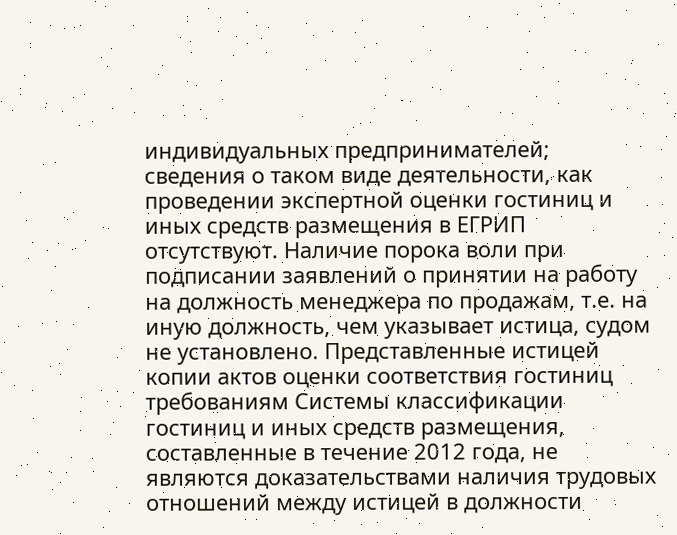индивидуальных предпринимателей; сведения о таком виде деятельности, как проведении экспертной оценки гостиниц и иных средств размещения в ЕГРИП отсутствуют. Наличие порока воли при подписании заявлений о принятии на работу на должность менеджера по продажам, т.е. на иную должность, чем указывает истица, судом не установлено. Представленные истицей копии актов оценки соответствия гостиниц требованиям Системы классификации гостиниц и иных средств размещения, составленные в течение 2012 года, не являются доказательствами наличия трудовых отношений между истицей в должности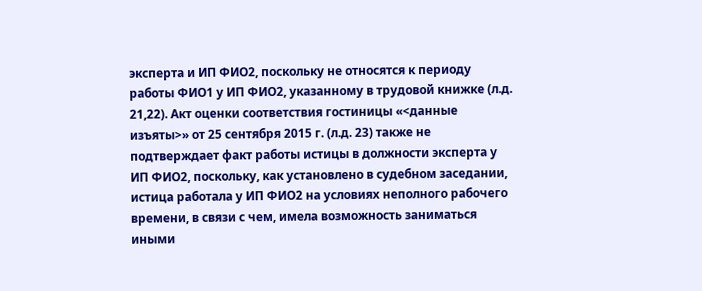эксперта и ИП ФИО2, поскольку не относятся к периоду работы ФИО1 у ИП ФИО2, указанному в трудовой книжке (л.д. 21,22). Акт оценки соответствия гостиницы «<данные изъяты>» от 25 сентября 2015 г. (л.д. 23) также не подтверждает факт работы истицы в должности эксперта у ИП ФИО2, поскольку, как установлено в судебном заседании, истица работала у ИП ФИО2 на условиях неполного рабочего времени, в связи с чем, имела возможность заниматься иными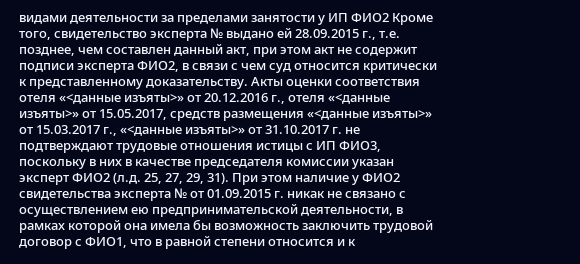видами деятельности за пределами занятости у ИП ФИО2 Кроме того, свидетельство эксперта № выдано ей 28.09.2015 г., т.е. позднее, чем составлен данный акт, при этом акт не содержит подписи эксперта ФИО2, в связи с чем суд относится критически к представленному доказательству. Акты оценки соответствия отеля «<данные изъяты>» от 20.12.2016 г., отеля «<данные изъяты>» от 15.05.2017, средств размещения «<данные изъяты>» от 15.03.2017 г., «<данные изъяты>» от 31.10.2017 г. не подтверждают трудовые отношения истицы с ИП ФИО3, поскольку в них в качестве председателя комиссии указан эксперт ФИО2 (л.д. 25, 27, 29, 31). При этом наличие у ФИО2 свидетельства эксперта № от 01.09.2015 г. никак не связано с осуществлением ею предпринимательской деятельности, в рамках которой она имела бы возможность заключить трудовой договор с ФИО1, что в равной степени относится и к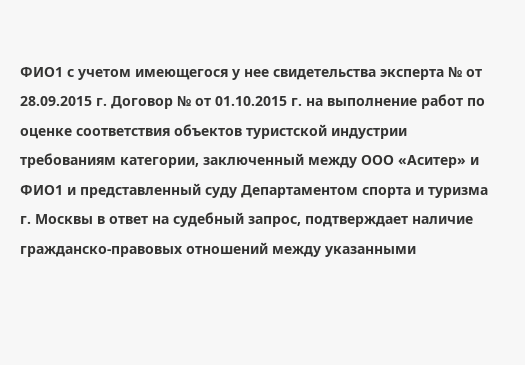ФИО1 с учетом имеющегося у нее свидетельства эксперта № от 28.09.2015 г. Договор № от 01.10.2015 г. на выполнение работ по оценке соответствия объектов туристской индустрии требованиям категории, заключенный между ООО «Аситер» и ФИО1 и представленный суду Департаментом спорта и туризма г. Москвы в ответ на судебный запрос, подтверждает наличие гражданско-правовых отношений между указанными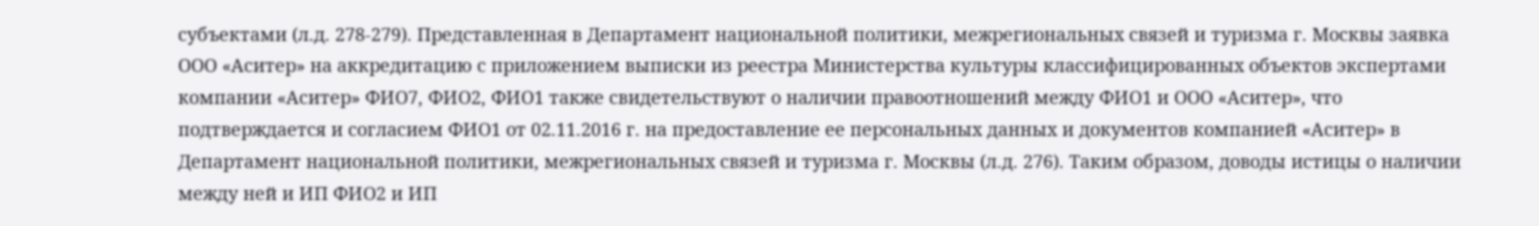субъектами (л.д. 278-279). Представленная в Департамент национальной политики, межрегиональных связей и туризма г. Москвы заявка ООО «Аситер» на аккредитацию с приложением выписки из реестра Министерства культуры классифицированных объектов экспертами компании «Аситер» ФИО7, ФИО2, ФИО1 также свидетельствуют о наличии правоотношений между ФИО1 и ООО «Аситер», что подтверждается и согласием ФИО1 от 02.11.2016 г. на предоставление ее персональных данных и документов компанией «Аситер» в Департамент национальной политики, межрегиональных связей и туризма г. Москвы (л.д. 276). Таким образом, доводы истицы о наличии между ней и ИП ФИО2 и ИП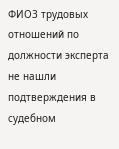ФИО3 трудовых отношений по должности эксперта не нашли подтверждения в судебном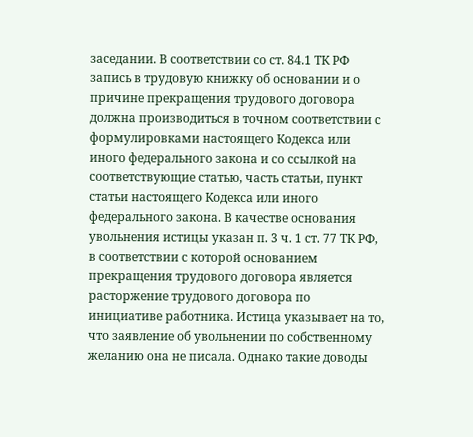заседании. В соответствии со ст. 84.1 ТК РФ запись в трудовую книжку об основании и о причине прекращения трудового договора должна производиться в точном соответствии с формулировками настоящего Кодекса или иного федерального закона и со ссылкой на соответствующие статью, часть статьи, пункт статьи настоящего Кодекса или иного федерального закона. В качестве основания увольнения истицы указан п. 3 ч. 1 ст. 77 ТК РФ, в соответствии с которой основанием прекращения трудового договора является расторжение трудового договора по инициативе работника. Истица указывает на то, что заявление об увольнении по собственному желанию она не писала. Однако такие доводы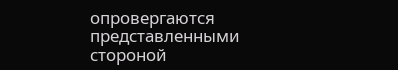опровергаются представленными стороной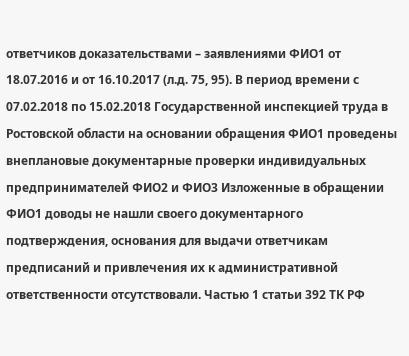ответчиков доказательствами – заявлениями ФИО1 от 18.07.2016 и от 16.10.2017 (л.д. 75, 95). В период времени с 07.02.2018 по 15.02.2018 Государственной инспекцией труда в Ростовской области на основании обращения ФИО1 проведены внеплановые документарные проверки индивидуальных предпринимателей ФИО2 и ФИО3 Изложенные в обращении ФИО1 доводы не нашли своего документарного подтверждения, основания для выдачи ответчикам предписаний и привлечения их к административной ответственности отсутствовали. Частью 1 статьи 392 ТК РФ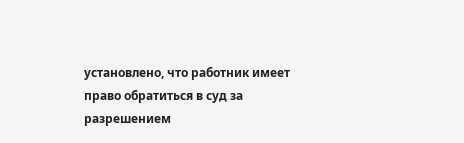установлено, что работник имеет право обратиться в суд за разрешением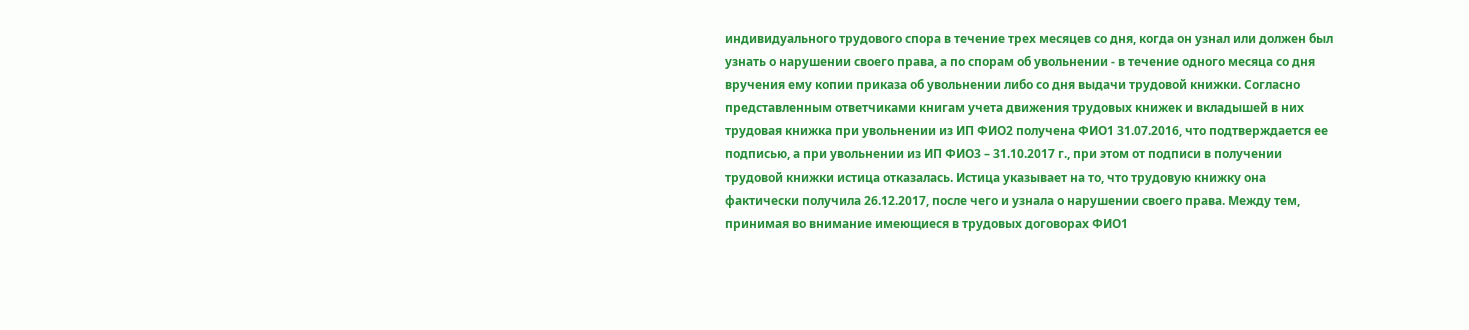индивидуального трудового спора в течение трех месяцев со дня, когда он узнал или должен был узнать о нарушении своего права, а по спорам об увольнении - в течение одного месяца со дня вручения ему копии приказа об увольнении либо со дня выдачи трудовой книжки. Согласно представленным ответчиками книгам учета движения трудовых книжек и вкладышей в них трудовая книжка при увольнении из ИП ФИО2 получена ФИО1 31.07.2016, что подтверждается ее подписью, а при увольнении из ИП ФИО3 – 31.10.2017 г., при этом от подписи в получении трудовой книжки истица отказалась. Истица указывает на то, что трудовую книжку она фактически получила 26.12.2017, после чего и узнала о нарушении своего права. Между тем, принимая во внимание имеющиеся в трудовых договорах ФИО1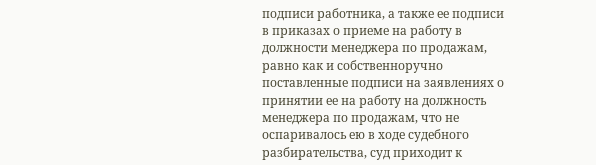подписи работника, а также ее подписи в приказах о приеме на работу в должности менеджера по продажам, равно как и собственноручно поставленные подписи на заявлениях о принятии ее на работу на должность менеджера по продажам, что не оспаривалось ею в ходе судебного разбирательства, суд приходит к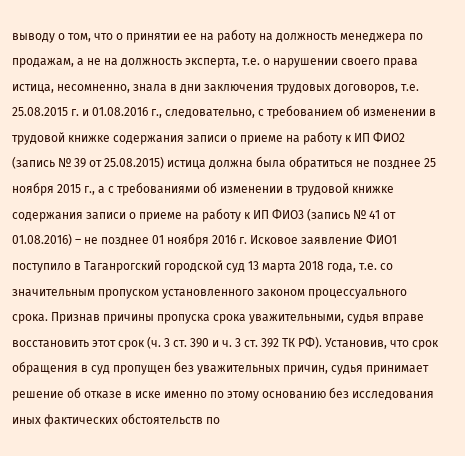выводу о том, что о принятии ее на работу на должность менеджера по продажам, а не на должность эксперта, т.е. о нарушении своего права истица, несомненно, знала в дни заключения трудовых договоров, т.е. 25.08.2015 г. и 01.08.2016 г., следовательно, с требованием об изменении в трудовой книжке содержания записи о приеме на работу к ИП ФИО2 (запись № 39 от 25.08.2015) истица должна была обратиться не позднее 25 ноября 2015 г., а с требованиями об изменении в трудовой книжке содержания записи о приеме на работу к ИП ФИО3 (запись № 41 от 01.08.2016) – не позднее 01 ноября 2016 г. Исковое заявление ФИО1 поступило в Таганрогский городской суд 13 марта 2018 года, т.е. со значительным пропуском установленного законом процессуального срока. Признав причины пропуска срока уважительными, судья вправе восстановить этот срок (ч. 3 ст. 390 и ч. 3 ст. 392 ТК РФ). Установив, что срок обращения в суд пропущен без уважительных причин, судья принимает решение об отказе в иске именно по этому основанию без исследования иных фактических обстоятельств по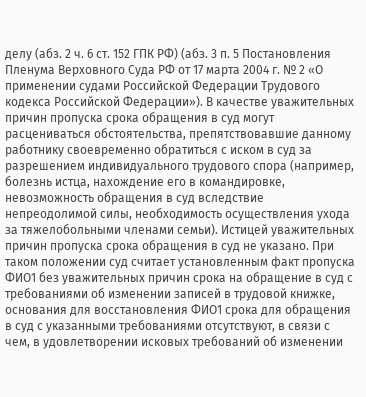делу (абз. 2 ч. 6 ст. 152 ГПК РФ) (абз. 3 п. 5 Постановления Пленума Верховного Суда РФ от 17 марта 2004 г. № 2 «О применении судами Российской Федерации Трудового кодекса Российской Федерации»). В качестве уважительных причин пропуска срока обращения в суд могут расцениваться обстоятельства, препятствовавшие данному работнику своевременно обратиться с иском в суд за разрешением индивидуального трудового спора (например, болезнь истца, нахождение его в командировке, невозможность обращения в суд вследствие непреодолимой силы, необходимость осуществления ухода за тяжелобольными членами семьи). Истицей уважительных причин пропуска срока обращения в суд не указано. При таком положении суд считает установленным факт пропуска ФИО1 без уважительных причин срока на обращение в суд с требованиями об изменении записей в трудовой книжке, основания для восстановления ФИО1 срока для обращения в суд с указанными требованиями отсутствуют, в связи с чем, в удовлетворении исковых требований об изменении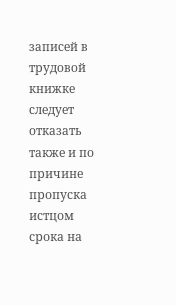записей в трудовой книжке следует отказать также и по причине пропуска истцом срока на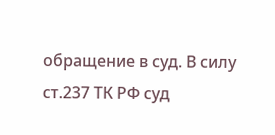обращение в суд. В силу ст.237 ТК РФ суд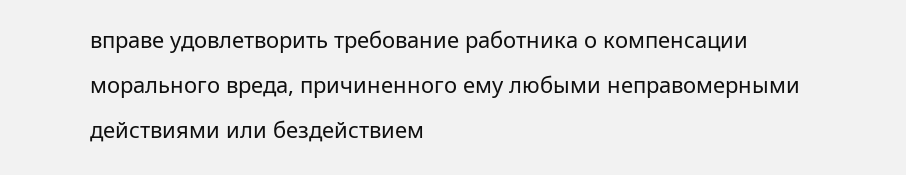вправе удовлетворить требование работника о компенсации морального вреда, причиненного ему любыми неправомерными действиями или бездействием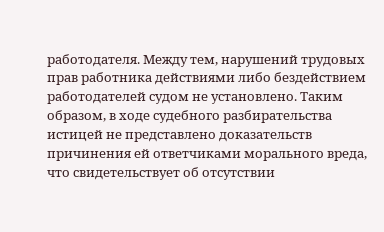работодателя. Между тем, нарушений трудовых прав работника действиями либо бездействием работодателей судом не установлено. Таким образом, в ходе судебного разбирательства истицей не представлено доказательств причинения ей ответчиками морального вреда, что свидетельствует об отсутствии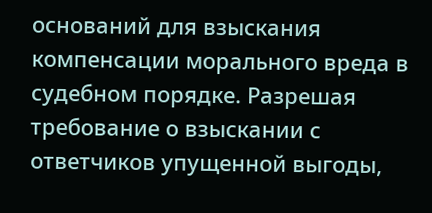оснований для взыскания компенсации морального вреда в судебном порядке. Разрешая требование о взыскании с ответчиков упущенной выгоды,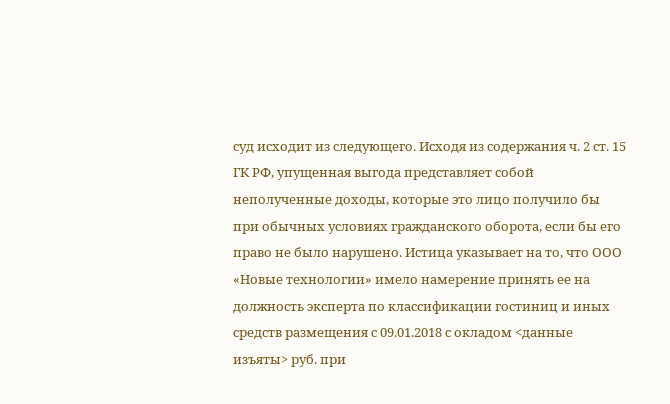суд исходит из следующего. Исходя из содержания ч. 2 ст. 15 ГК РФ, упущенная выгода представляет собой неполученные доходы, которые это лицо получило бы при обычных условиях гражданского оборота, если бы его право не было нарушено. Истица указывает на то, что ООО «Новые технологии» имело намерение принять ее на должность эксперта по классификации гостиниц и иных средств размещения с 09.01.2018 с окладом <данные изъяты> руб. при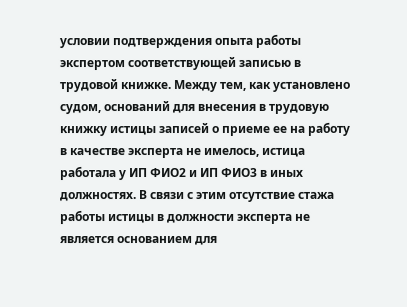условии подтверждения опыта работы экспертом соответствующей записью в трудовой книжке. Между тем, как установлено судом, оснований для внесения в трудовую книжку истицы записей о приеме ее на работу в качестве эксперта не имелось, истица работала у ИП ФИО2 и ИП ФИО3 в иных должностях. В связи с этим отсутствие стажа работы истицы в должности эксперта не является основанием для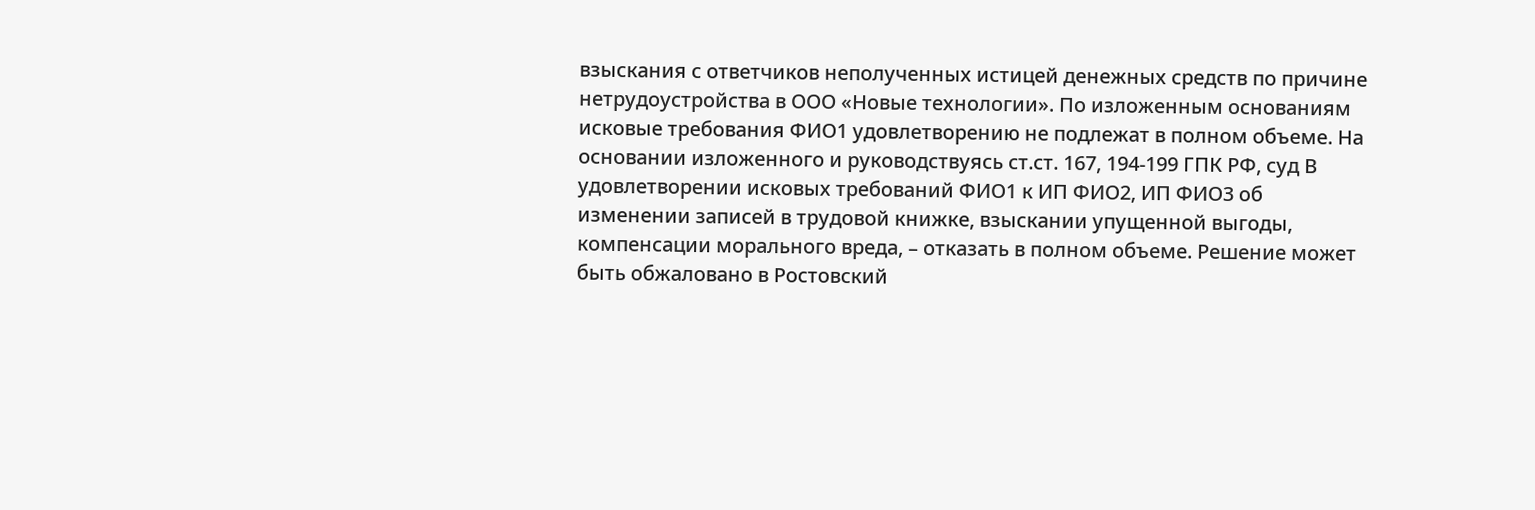взыскания с ответчиков неполученных истицей денежных средств по причине нетрудоустройства в ООО «Новые технологии». По изложенным основаниям исковые требования ФИО1 удовлетворению не подлежат в полном объеме. На основании изложенного и руководствуясь ст.ст. 167, 194-199 ГПК РФ, суд В удовлетворении исковых требований ФИО1 к ИП ФИО2, ИП ФИО3 об изменении записей в трудовой книжке, взыскании упущенной выгоды, компенсации морального вреда, – отказать в полном объеме. Решение может быть обжаловано в Ростовский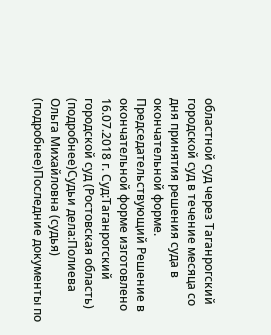областной суд через Таганрогский городской суд в течение месяца со дня принятия решения суда в окончательной форме. Председательствующий Решение в окончательной форме изготовлено 16.07.2018 г. Суд:Таганрогский городской суд (Ростовская область) (подробнее)Судьи дела:Полиева Ольга Михайловна (судья) (подробнее)Последние документы по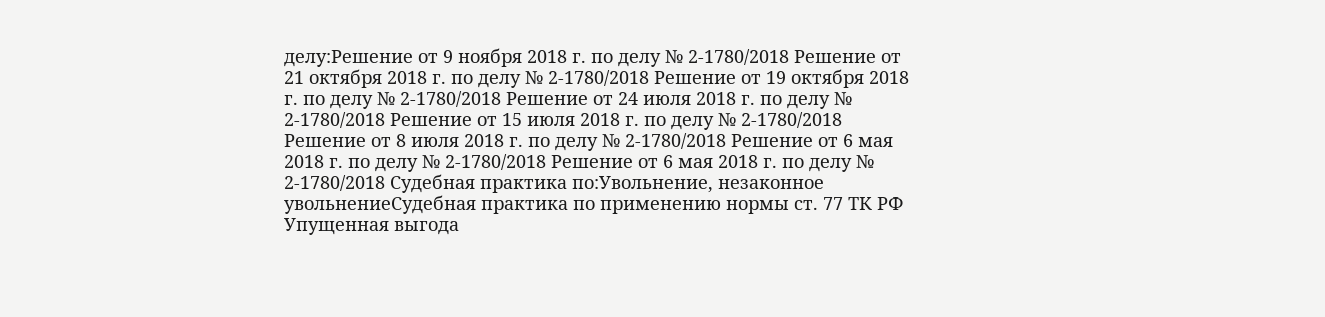делу:Решение от 9 ноября 2018 г. по делу № 2-1780/2018 Решение от 21 октября 2018 г. по делу № 2-1780/2018 Решение от 19 октября 2018 г. по делу № 2-1780/2018 Решение от 24 июля 2018 г. по делу № 2-1780/2018 Решение от 15 июля 2018 г. по делу № 2-1780/2018 Решение от 8 июля 2018 г. по делу № 2-1780/2018 Решение от 6 мая 2018 г. по делу № 2-1780/2018 Решение от 6 мая 2018 г. по делу № 2-1780/2018 Судебная практика по:Увольнение, незаконное увольнениеСудебная практика по применению нормы ст. 77 ТК РФ Упущенная выгода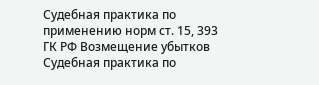Судебная практика по применению норм ст. 15, 393 ГК РФ Возмещение убытков Судебная практика по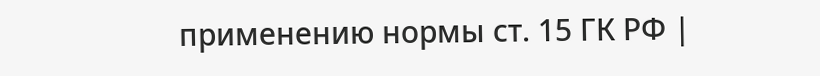применению нормы ст. 15 ГК РФ |